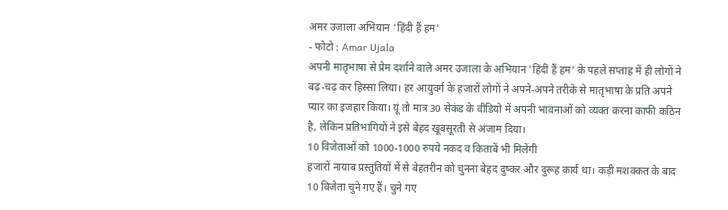अमर उजाला अभियान 'हिंदी हैं हम'
- फोटो : Amar Ujala
अपनी मातृभाषा से प्रेम दर्शाने वाले अमर उजाला के अभियान 'हिंदीं हैं हम' के पहले सप्ताह में ही लोगों ने बढ़-चढ़ कर हिस्सा लिया। हर आयुवर्ग के हजारों लोगों ने अपने-अपने तरीके से मातृभाषा के प्रति अपने प्यार का इजहार किया। यूं तो मात्र 30 सेकंड के वीडियो में अपनी भावनाओं को व्यक्त करना काफी कठिन है, लेकिन प्रतिभागियों ने इसे बेहद खूबसूरती से अंजाम दिया।
10 विजेताओं को 1000-1000 रुपये नकद व किताबें भी मिलेंगी
हजारों नायाब प्रस्तुतियों में से बेहतरीन को चुनना बेहद दुष्कर और दुरूह कार्य था। कड़ी मशक्कत के बाद 10 विजेता चुने गए हैं। चुने गए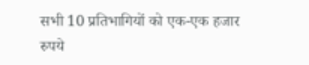सभी 10 प्रतिभागियों को एक-एक हजार रुपये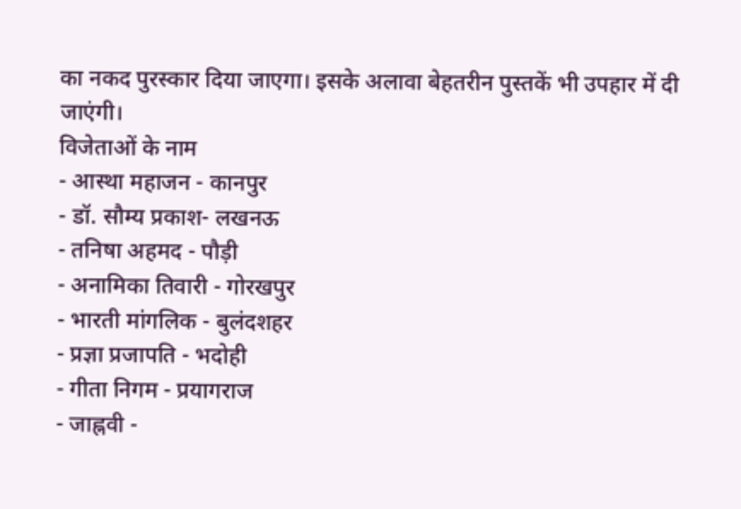का नकद पुरस्कार दिया जाएगा। इसके अलावा बेहतरीन पुस्तकें भी उपहार में दी जाएंगी।
विजेताओं के नाम
- आस्था महाजन - कानपुर
- डॉ. सौम्य प्रकाश- लखनऊ
- तनिषा अहमद - पौड़ी
- अनामिका तिवारी - गोरखपुर
- भारती मांगलिक - बुलंदशहर
- प्रज्ञा प्रजापति - भदोही
- गीता निगम - प्रयागराज
- जाह्नवी -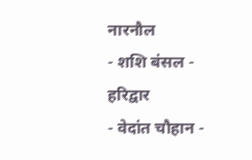नारनौल
- शशि बंसल - हरिद्वार
- वेदांत चौहान -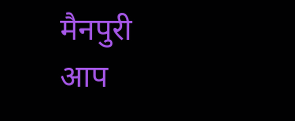मैनपुरी
आप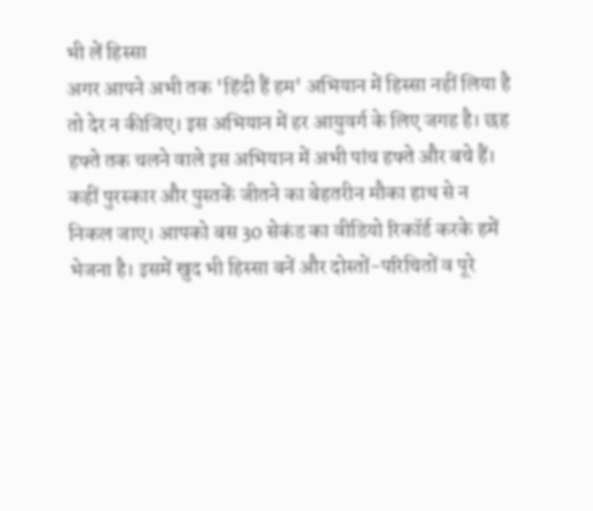भी लें हिस्सा
अगर आपने अभी तक 'हिंदी हैं हम' अभियान में हिस्सा नहीं लिया है तो देर न कीजिए। इस अभियान में हर आयुवर्ग के लिए जगह है। छह हफ्ते तक चलने वाले इस अभियान में अभी पांच हफ्ते और बचे हैं। कहीं पुरस्कार और पुस्तकें जीतने का बेहतरीन मौका हाथ से न निकल जाए। आपको बस 30 सेकंड का वीडियो रिकॉर्ड करके हमें भेजना है। इसमें खुद भी हिस्सा बनें और दोस्तों-परिचितों व पूरे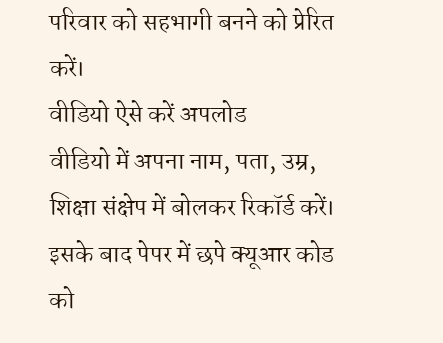परिवार को सहभागी बनने को प्रेरित करें।
वीडियो ऐसे करें अपलोड
वीडियो में अपना नाम, पता, उम्र, शिक्षा संक्षेप में बोलकर रिकॉर्ड करें। इसके बाद पेपर में छपे क्यूआर कोड को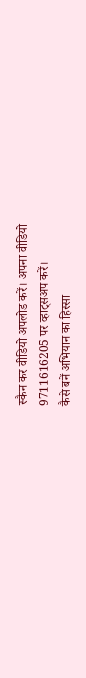स्कैन कर वीडियो अपलोड करें। अपना वीडियो
9711616205 पर व्हाट्सअप करें।
कैसे बनें अभियान का हिस्सा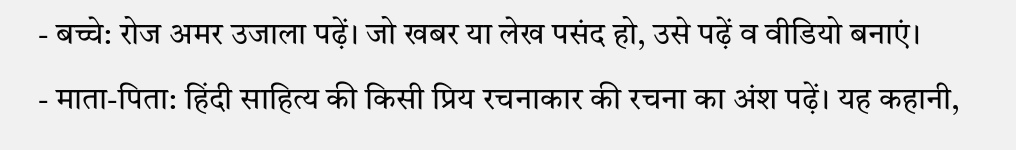- बच्चे: रोज अमर उजाला पढ़ें। जो खबर या लेख पसंद हो, उसे पढ़ें व वीडियो बनाएं।
- माता-पिता: हिंदी साहित्य की किसी प्रिय रचनाकार की रचना का अंश पढ़ें। यह कहानी,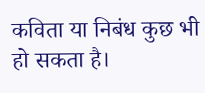कविता या निबंध कुछ भी हो सकता है।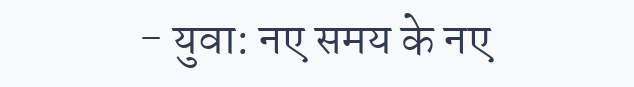- युवा: नए समय के नए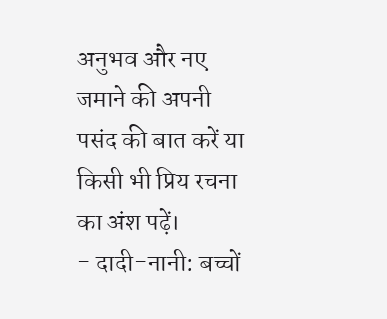अनुभव और नए जमाने की अपनी पसंद की बात करें या किसी भी प्रिय रचना का अंश पढ़ें।
- दादी-नानी: बच्चों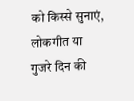को किस्से सुनाएं, लोकगीत या गुजरे दिन की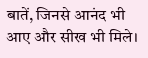बातें, जिनसे आनंद भी आए और सीख भी मिले।